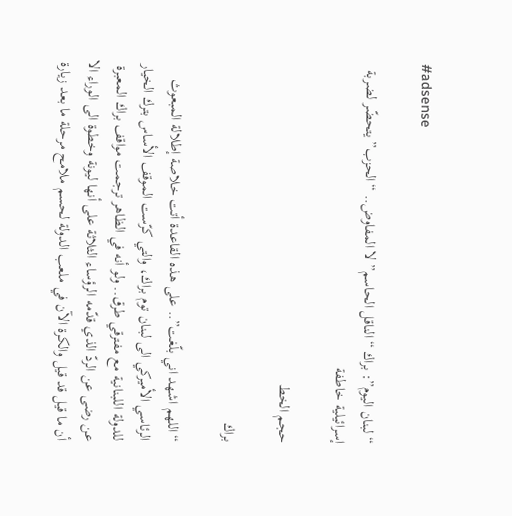#adsense

“لبنان اليوم”: براك “الناقل الحاسم” لا المفاوض.. “الحزب” يتحضّر لضربة إسرائيلية خاطفة

حجم الخط

براك

“اللهم اشهد اني بلّغت”.. على هذه القاعدة أتت خلاصة إطلالة المبعوث الرئاسي الأميركي الى لبنان توم براك، والتي كرّست الموقف الأساس بترك الخيار للدولة اللبنانية مع مفترقي طرق.. ولو أنه في الظاهر ترجمت مواقف براك المعبرة عن رضى عن الردّ الذي قدّمه الرؤساء الثلاثة على أنها ليونة وخطوة الى الوراء الا أن ما قيل قد قيل والكرة الآن في ملعب الدولة لحسم ملامح مرحلة ما بعد زيارة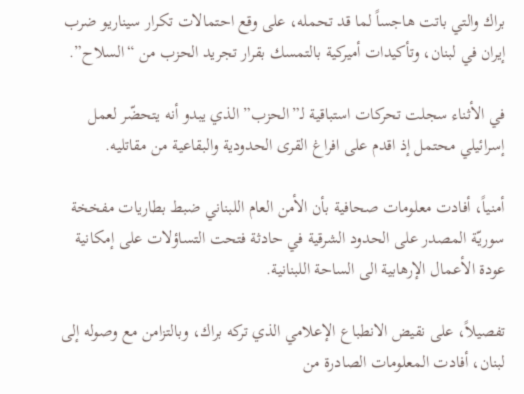براك والتي باتت هاجساً لما قد تحمله، على وقع احتمالات تكرار سيناريو ضرب إيران في لبنان، وتأكيدات أميركية بالتمسك بقرار تجريد الحزب من “السلاح”.

في الأثناء سجلت تحركات استباقية لـ”الحزب” الذي يبدو أنه يتحضّر لعمل إسرائيلي محتمل إذ اقدم على افراغ القرى الحدودية والبقاعية من مقاتليه.

أمنياً، أفادت معلومات صحافية بأن الأمن العام اللبناني ضبط بطاريات مفخخة سوريّة المصدر على الحدود الشرقية في حادثة فتحت التساؤلات على إمكانية عودة الأعمال الإرهابية الى الساحة اللبنانية.

تفصيلاً، على نقيض الانطباع الإعلامي الذي تركه براك، وبالتزامن مع وصوله إلى لبنان، أفادت المعلومات الصادرة من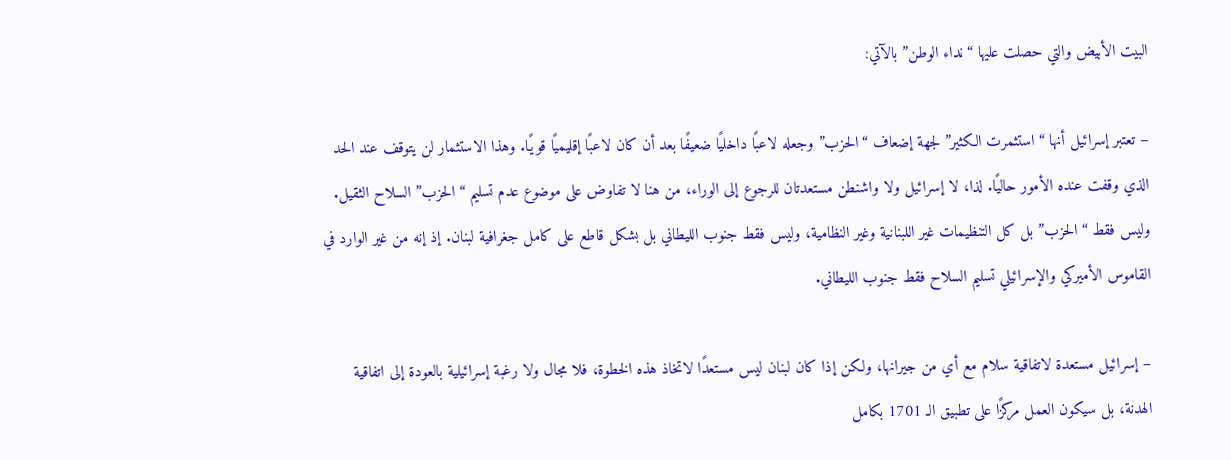البيت الأبيض والتي حصلت عليها “نداء الوطن” بالآتي:

– تعتبر إسرائيل أنها “استثمرت الكثير” لجهة إضعاف “الحزب” وجعله لاعبًا داخليًا ضعيفًا بعد أن كان لاعبًا إقليميًا قويًا. وهذا الاستثمار لن يتوقف عند الحد الذي وقفت عنده الأمور حاليًا. لذا، لا إسرائيل ولا واشنطن مستعدتان للرجوع إلى الوراء، من هنا لا تفاوض على موضوع عدم تسليم “الحزب” السلاح الثقيل. وليس فقط “الحزب” بل كل التنظيمات غير اللبنانية وغير النظامية، وليس فقط جنوب الليطاني بل بشكل قاطع على كامل جغرافية لبنان. إذ إنه من غير الوارد في القاموس الأميركي والإسرائيلي تسليم السلاح فقط جنوب الليطاني.

– إسرائيل مستعدة لاتفاقية سلام مع أي من جيرانها، ولكن إذا كان لبنان ليس مستعدًا لاتخاذ هذه الخطوة، فلا مجال ولا رغبة إسرائيلية بالعودة إلى اتفاقية الهدنة، بل سيكون العمل مركزًا على تطبيق الـ 1701 بكامل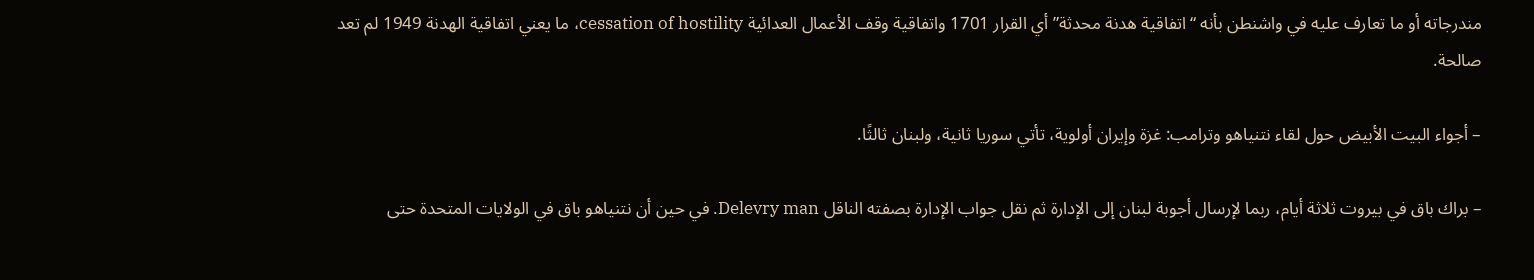مندرجاته أو ما تعارف عليه في واشنطن بأنه “اتفاقية هدنة محدثة” أي القرار 1701 واتفاقية وقف الأعمال العدائية cessation of hostility، ما يعني اتفاقية الهدنة 1949 لم تعد صالحة.

– أجواء البيت الأبيض حول لقاء نتنياهو وترامب: غزة وإيران أولوية، تأتي سوريا ثانية، ولبنان ثالثًا.

– براك باق في بيروت ثلاثة أيام، ربما لإرسال أجوبة لبنان إلى الإدارة ثم نقل جواب الإدارة بصفته الناقل Delevry man. في حين أن نتنياهو باق في الولايات المتحدة حتى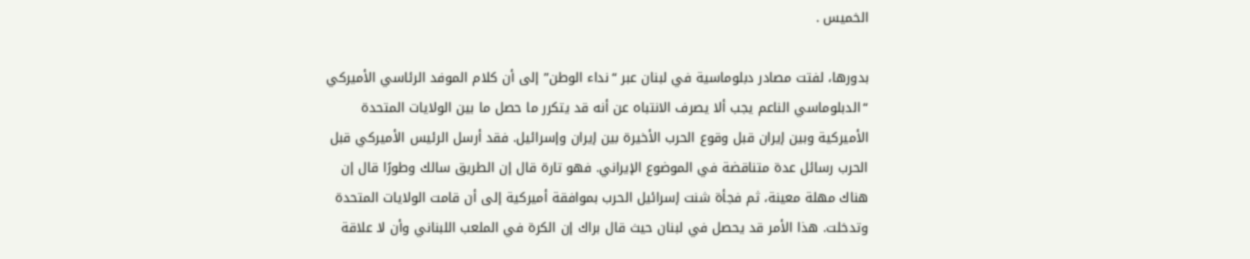الخميس .

بدورها، لفتت مصادر دبلوماسية في لبنان عبر “نداء الوطن” إلى أن كلام الموفد الرئاسي الأميركي “الدبلوماسي الناعم يجب ألا يصرف الانتباه عن أنه قد يتكرر ما حصل ما بين الولايات المتحدة الأميركية وبين إيران قبل وقوع الحرب الأخيرة بين إيران وإسرائيل. فقد أرسل الرئيس الأميركي قبل الحرب رسائل عدة متناقضة في الموضوع الإيراني. فهو تارة قال إن الطريق سالك وطورًا قال إن هناك مهلة معينة، ثم فجأة شنت إسرائيل الحرب بموافقة أميركية إلى أن قامت الولايات المتحدة وتدخلت. هذا الأمر قد يحصل في لبنان حيث قال براك إن الكرة في الملعب اللبناني وأن لا علاقة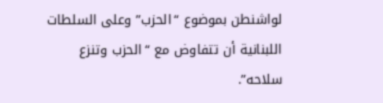لواشنطن بموضوع “الحزب” وعلى السلطات اللبنانية أن تتفاوض مع “الحزب وتنزع سلاحه”.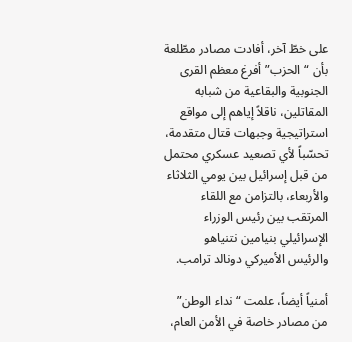على خطّ آخر، أفادت مصادر مطّلعة بأن “الحزب” أفرغ معظم القرى الجنوبية والبقاعية من شبابه المقاتلين، ناقلاً إياهم إلى مواقع استراتيجية وجبهات قتال متقدمة، تحسّباً لأي تصعيد عسكري محتمل من قبل إسرائيل بين يومي الثلاثاء والأربعاء، بالتزامن مع اللقاء المرتقب بين رئيس الوزراء الإسرائيلي بنيامين نتنياهو والرئيس الأميركي دونالد ترامب.

أمنياً أيضاً، علمت “نداء الوطن” من مصادر خاصة في الأمن العام،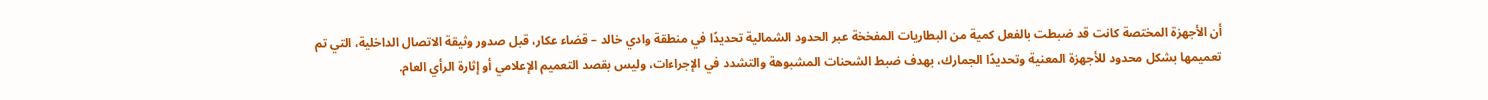أن الأجهزة المختصة كانت قد ضبطت بالفعل كمية من البطاريات المفخخة عبر الحدود الشمالية تحديدًا في منطقة وادي خالد – قضاء عكار، قبل صدور وثيقة الاتصال الداخلية، التي تم تعميمها بشكل محدود للأجهزة المعنية وتحديدًا الجمارك، بهدف ضبط الشحنات المشبوهة والتشدد في الإجراءات، وليس بقصد التعميم الإعلامي أو إثارة الرأي العام.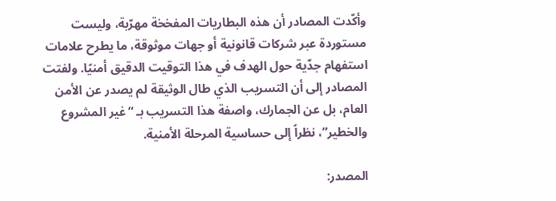وأكّدت المصادر أن هذه البطاريات المفخخة مهرّبة، وليست مستوردة عبر شركات قانونية أو جهات موثوقة، ما يطرح علامات استفهام جدّية حول الهدف في هذا التوقيت الدقيق أمنيًا. ولفتت المصادر إلى أن التسريب الذي طال الوثيقة لم يصدر عن الأمن العام، بل عن الجمارك، واصفة هذا التسريب بـ “غير المشروع والخطير”، نظراً إلى حساسية المرحلة الأمنية.

المصدر: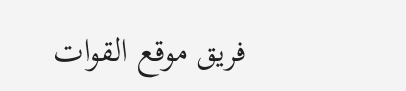فريق موقع القوات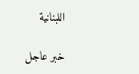اللبنانية

خبر عاجل